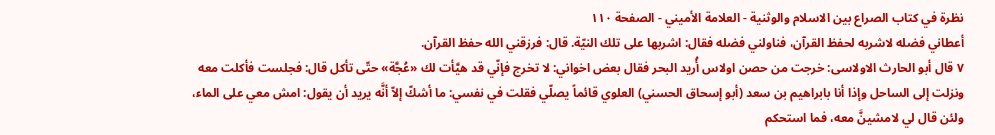نظرة في كتاب الصراع بين الاسلام والوثنية - العلامة الأميني - الصفحة ١١٠
أعطاني فضله لاشربه لحفظ القرآن، فناولني فضله فقال: اشربها على تلك النيّة. قال: فرزقني الله حفظ القرآن.
٧ قال أبو الحارث الاولاسى: خرجت من حصن اولاس أُريد البحر فقال بعض اخواني: لا تخرج فإنّي قد هيَّأت لك «عُجَّة» حتّى تأكل قال: فجلست فأكلت معه ونزلت إلى الساحل وإذا أنا بابراهيم بن سعد (أبو إسحاق الحسني) العلوي قائماً يصلّي فقلت في نفسي: ما أشكّ إلاّ أنَّه يريد أن يقول: امش معي على الماء، ولئن قال لي لامشينَّ معه، فما استحكم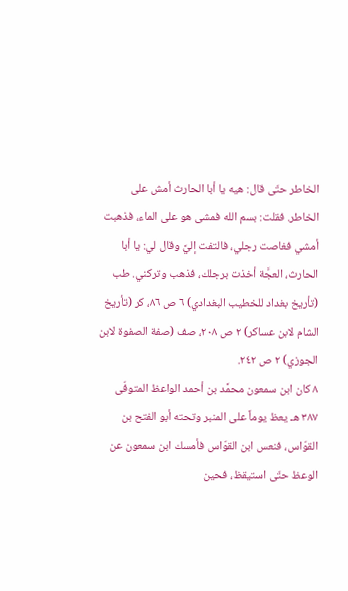الخاطر حتّى قال: هيه يا أبا الحارث أمش على الخاطر. فقلت: بسم الله فمشى هو على الماء، فذهبت أمشي فغاصت رجلي، فالتفت إليَّ وقال لي: يا أبا الحارث، العجَّة أخذت برجلك، فذهب وتركني. طب (تأريخ بغداد للخطيب البغدادي) ٦ ص ٨٦، كر (تأريخ الشام لابن عساكر) ٢ ص ٢٠٨، صف (صفة الصفوة لابن الجوزي) ٢ ص ٢٤٢.
٨ كان ابن سمعون محمَّد بن أحمد الواعظ المتوفّى ٣٨٧ هـ يعظ يوماً على المنبر وتحته أبو الفتح بن القوّاس، فنعس ابن القوّاس فأمسك ابن سمعون عن الوعظ حتّى استيقظ، فحين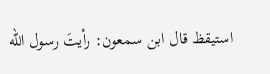استيقظ قال ابن سمعون: رأيتَ رسول الله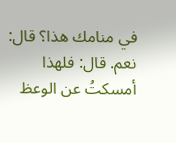في منامك هذا؟ قال: نعم. قال: فلهذا أمسكتُ عن الوعظ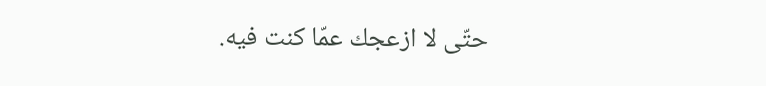حتّى لا ازعجك عمّا كنت فيه.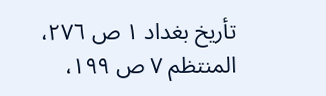تأريخ بغداد ١ ص ٢٧٦، المنتظم ٧ ص ١٩٩،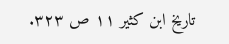تاريخ ابن كثير ١١ ص ٣٢٣.